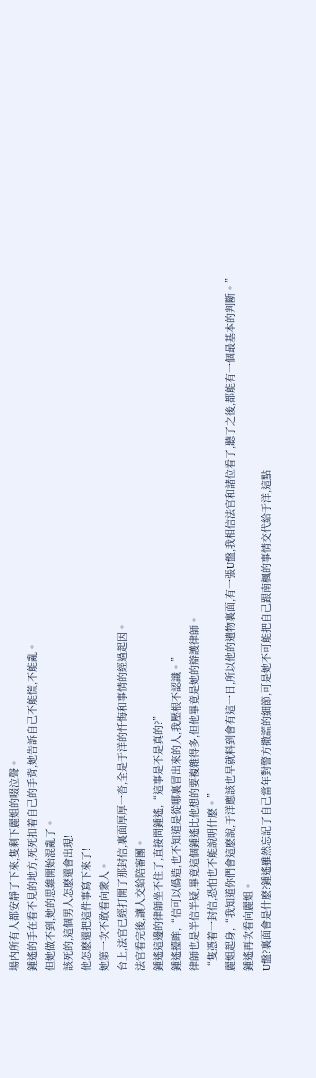場内所有人都安靜了下來,隻剩下麗姐的啜泣聲。
鍾遙的手在看不見的地方,死死扣着自己的手背,她告訴自己不能慌,不能亂。
但她做不到,她的思維開始混亂了。
該死的,這個男人怎麽還會出現!
他怎麽還把這件事寫下來了!
她第一次不敢看向衆人。
台上,法官已經打開了那封信,裏面厚厚一沓,全是于洋的忏悔和事情的經過起因。
法官看完後,讓人交給陪審團。
鍾遙這邊的律師坐不住了,直接問鍾遙,“這事是不是真的?”
鍾遙擡眸,“信可以僞造,也不知道是從哪裏冒出來的人,我壓根不認識。”
律師也是半信半疑,畢竟這個鍾遙比他想的要複雜得多,但他畢竟是她的辯護律師。
“隻憑着一封信,恐怕也不能說明什麽。”
麗姐起身,“我知道你們會這麽說,于洋應該也早就料到會有這一日,所以他的遺物裏面,有一張U盤,我相信法官和諸位看了,聽了之後,都能有一個最基本的判斷。”
鍾遙再次看向麗姐。
U盤?裏面會是什麽?鍾遙雖然忘記了自己當年對警方撒謊的細節,可是她不可能把自己跟南楓的事情交代給于洋,這點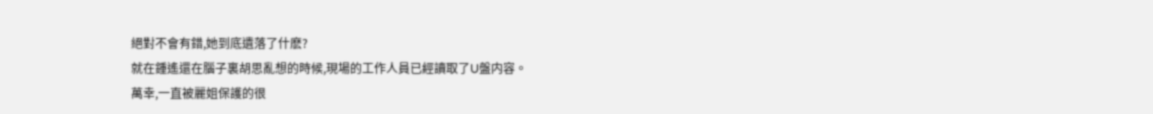絕對不會有錯,她到底遺落了什麽?
就在鍾遙還在腦子裏胡思亂想的時候,現場的工作人員已經讀取了U盤内容。
萬幸,一直被麗姐保護的很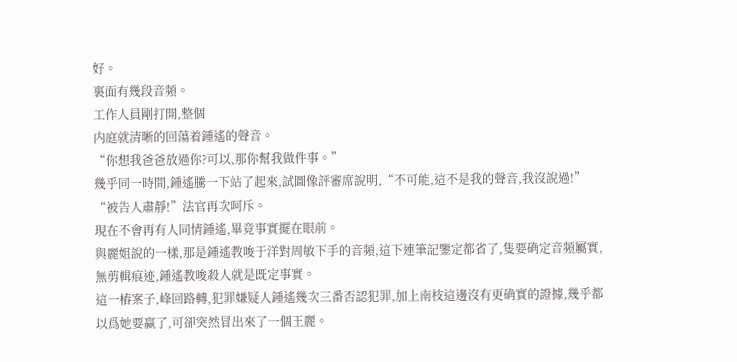好。
裏面有幾段音頻。
工作人員剛打開,整個
内庭就清晰的回蕩着鍾遙的聲音。
“你想我爸爸放過你?可以,那你幫我做件事。”
幾乎同一時間,鍾遙騰一下站了起來,試圖像評審席說明,“不可能,這不是我的聲音,我沒說過!”
“被告人肅靜!”法官再次呵斥。
現在不會再有人同情鍾遙,畢竟事實擺在眼前。
與麗姐說的一樣,那是鍾遙教唆于洋對周敏下手的音頻,這下連筆記鑒定都省了,隻要确定音頻屬實,無剪輯痕迹,鍾遙教唆殺人就是既定事實。
這一樁案子,峰回路轉,犯罪嫌疑人鍾遙幾次三番否認犯罪,加上南枝這邊沒有更确實的證據,幾乎都以爲她要赢了,可卻突然冒出來了一個王麗。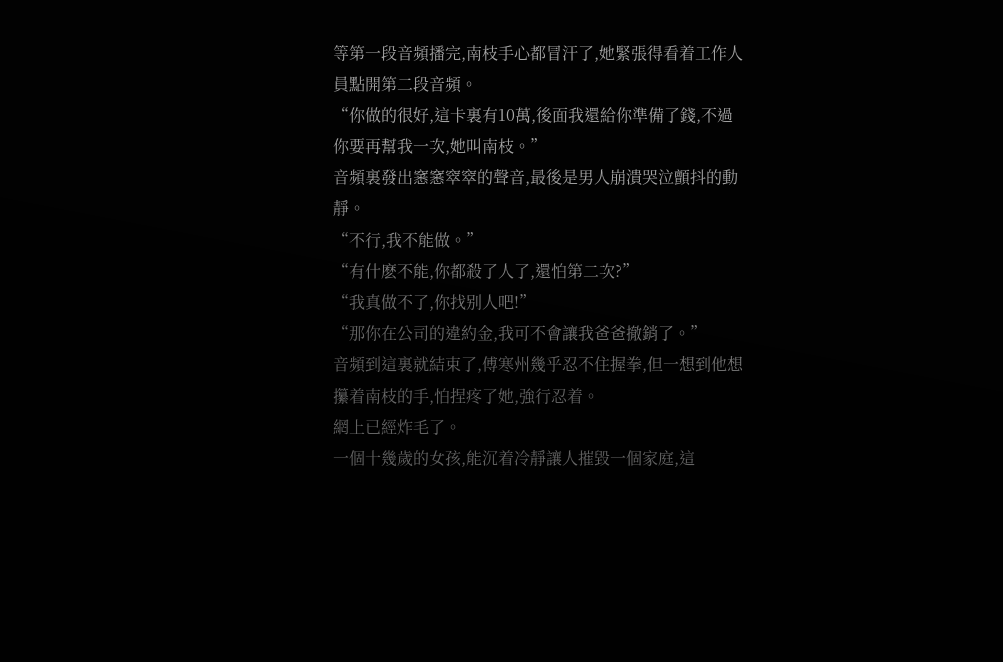等第一段音頻播完,南枝手心都冒汗了,她緊張得看着工作人員點開第二段音頻。
“你做的很好,這卡裏有10萬,後面我還給你準備了錢,不過你要再幫我一次,她叫南枝。”
音頻裏發出窸窸窣窣的聲音,最後是男人崩潰哭泣顫抖的動靜。
“不行,我不能做。”
“有什麽不能,你都殺了人了,還怕第二次?”
“我真做不了,你找别人吧!”
“那你在公司的違約金,我可不會讓我爸爸撤銷了。”
音頻到這裏就結束了,傅寒州幾乎忍不住握拳,但一想到他想攥着南枝的手,怕捏疼了她,強行忍着。
網上已經炸毛了。
一個十幾歲的女孩,能沉着冷靜讓人摧毀一個家庭,這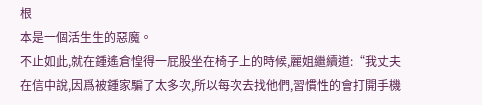根
本是一個活生生的惡魔。
不止如此,就在鍾遙倉惶得一屁股坐在椅子上的時候,麗姐繼續道:“我丈夫在信中說,因爲被鍾家騙了太多次,所以每次去找他們,習慣性的會打開手機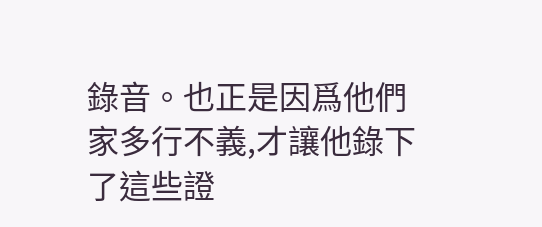錄音。也正是因爲他們家多行不義,才讓他錄下了這些證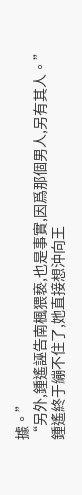據。”
“另外,鍾遙誣告南楓猥亵,也是事實,因爲那個男人,另有其人。”
鍾遙終于繃不住了,她直接想沖向王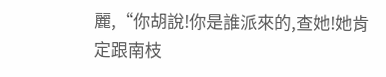麗,“你胡說!你是誰派來的,查她!她肯定跟南枝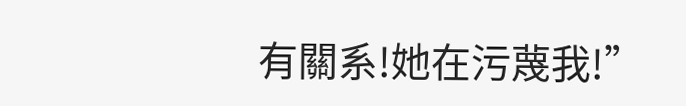有關系!她在污蔑我!”